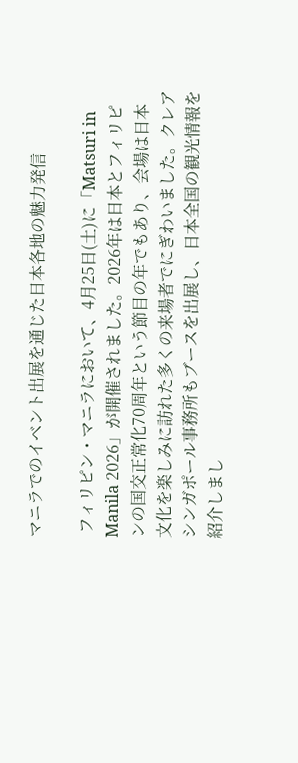マニラでのイベント出展を通じた日本各地の魅力発信

 フィリピン・マニラにおいて、4月25日(土)に「Matsuri in Manila 2026」が開催されました。2026年は日本とフィリピンの国交正常化70周年という節目の年でもあり、会場は日本文化を楽しみに訪れた多くの来場者でにぎわいました。クレアシンガポール事務所もブースを出展し、日本全国の観光情報を紹介しまし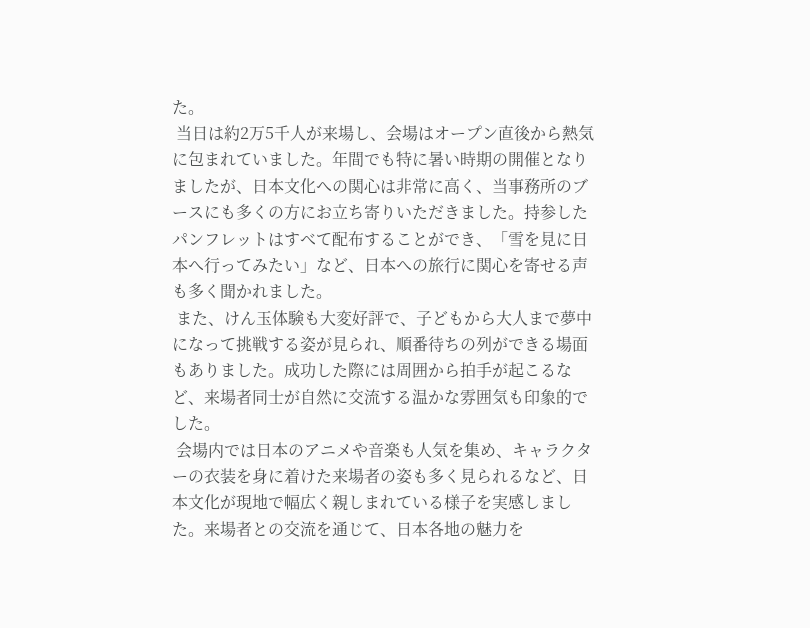た。
 当日は約2万5千人が来場し、会場はオープン直後から熱気に包まれていました。年間でも特に暑い時期の開催となりましたが、日本文化への関心は非常に高く、当事務所のブースにも多くの方にお立ち寄りいただきました。持参したパンフレットはすべて配布することができ、「雪を見に日本へ行ってみたい」など、日本への旅行に関心を寄せる声も多く聞かれました。
 また、けん玉体験も大変好評で、子どもから大人まで夢中になって挑戦する姿が見られ、順番待ちの列ができる場面もありました。成功した際には周囲から拍手が起こるなど、来場者同士が自然に交流する温かな雰囲気も印象的でした。
 会場内では日本のアニメや音楽も人気を集め、キャラクターの衣装を身に着けた来場者の姿も多く見られるなど、日本文化が現地で幅広く親しまれている様子を実感しました。来場者との交流を通じて、日本各地の魅力を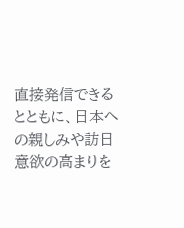直接発信できるとともに、日本への親しみや訪日意欲の高まりを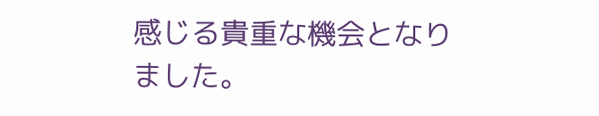感じる貴重な機会となりました。